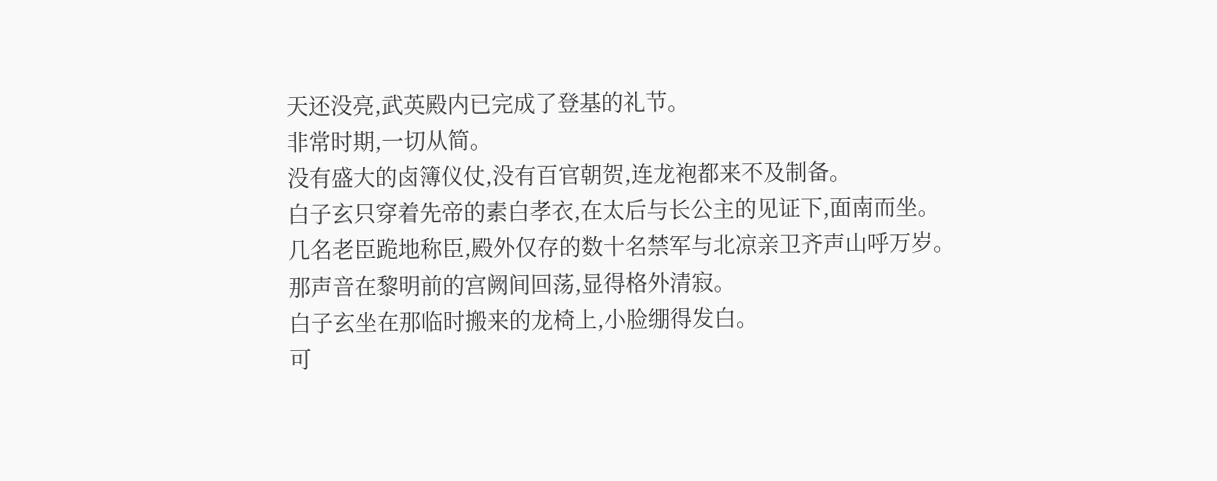天还没亮,武英殿内已完成了登基的礼节。
非常时期,一切从简。
没有盛大的卤簿仪仗,没有百官朝贺,连龙袍都来不及制备。
白子玄只穿着先帝的素白孝衣,在太后与长公主的见证下,面南而坐。
几名老臣跪地称臣,殿外仅存的数十名禁军与北凉亲卫齐声山呼万岁。
那声音在黎明前的宫阙间回荡,显得格外清寂。
白子玄坐在那临时搬来的龙椅上,小脸绷得发白。
可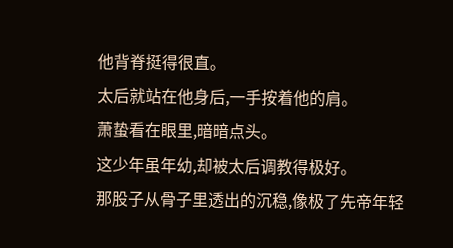他背脊挺得很直。
太后就站在他身后,一手按着他的肩。
萧蛰看在眼里,暗暗点头。
这少年虽年幼,却被太后调教得极好。
那股子从骨子里透出的沉稳,像极了先帝年轻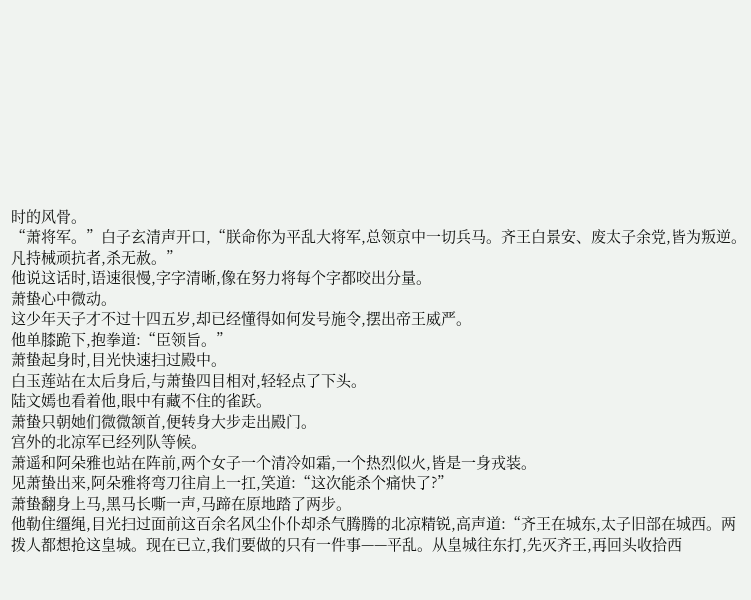时的风骨。
“萧将军。”白子玄清声开口,“朕命你为平乱大将军,总领京中一切兵马。齐王白景安、废太子余党,皆为叛逆。凡持械顽抗者,杀无赦。”
他说这话时,语速很慢,字字清晰,像在努力将每个字都咬出分量。
萧蛰心中微动。
这少年天子才不过十四五岁,却已经懂得如何发号施令,摆出帝王威严。
他单膝跪下,抱拳道:“臣领旨。”
萧蛰起身时,目光快速扫过殿中。
白玉莲站在太后身后,与萧蛰四目相对,轻轻点了下头。
陆文嫣也看着他,眼中有藏不住的雀跃。
萧蛰只朝她们微微颔首,便转身大步走出殿门。
宫外的北凉军已经列队等候。
萧遥和阿朵雅也站在阵前,两个女子一个清冷如霜,一个热烈似火,皆是一身戎装。
见萧蛰出来,阿朵雅将弯刀往肩上一扛,笑道:“这次能杀个痛快了?”
萧蛰翻身上马,黑马长嘶一声,马蹄在原地踏了两步。
他勒住缰绳,目光扫过面前这百余名风尘仆仆却杀气腾腾的北凉精锐,高声道:“齐王在城东,太子旧部在城西。两拨人都想抢这皇城。现在已立,我们要做的只有一件事——平乱。从皇城往东打,先灭齐王,再回头收拾西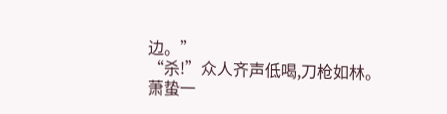边。”
“杀!”众人齐声低喝,刀枪如林。
萧蛰一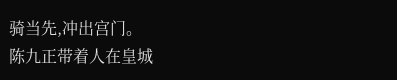骑当先,冲出宫门。
陈九正带着人在皇城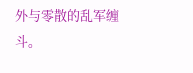外与零散的乱军缠斗。